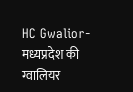HC Gwalior- मध्यप्रदेश की ग्वालियर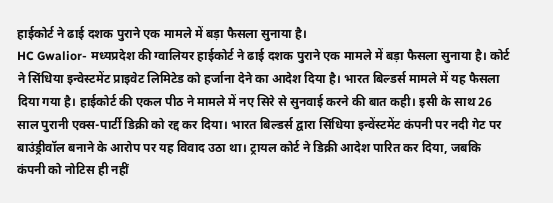हाईकोर्ट ने ढाई दशक पुराने एक मामले में बड़ा फैसला सुनाया है।
HC Gwalior- मध्यप्रदेश की ग्वालियर हाईकोर्ट ने ढाई दशक पुराने एक मामले में बड़ा फैसला सुनाया है। कोर्ट ने सिंधिया इन्वेस्टमेंट प्राइवेट लिमिटेड को हर्जाना देने का आदेश दिया है। भारत बिल्डर्स मामले में यह फैसला दिया गया है। हाईकोर्ट की एकल पीठ ने मामले में नए सिरे से सुनवाई करने की बात कही। इसी के साथ 26 साल पुरानी एक्स-पार्टी डिक्री को रद्द कर दिया। भारत बिल्डर्स द्वारा सिंधिया इन्वेंस्टमेंट कंपनी पर नदी गेट पर बाउंड्रीवॉल बनाने के आरोप पर यह विवाद उठा था। ट्रायल कोर्ट ने डिक्री आदेश पारित कर दिया, जबकि कंपनी को नोटिस ही नहीं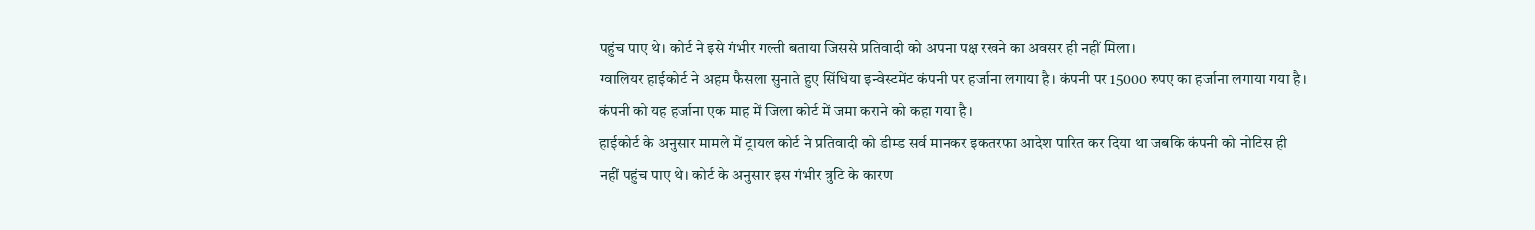पहुंच पाए थे। कोर्ट ने इसे गंभीर गल्ती बताया जिससे प्रतिवादी को अपना पक्ष रखने का अवसर ही नहीं मिला।
ग्वालियर हाईकोर्ट ने अहम फैसला सुनाते हुए सिंधिया इन्वेस्टमेंट कंपनी पर हर्जाना लगाया है। कंपनी पर 15000 रुपए का हर्जाना लगाया गया है। कंपनी को यह हर्जाना एक माह में जिला कोर्ट में जमा कराने को कहा गया है।
हाईकोर्ट के अनुसार मामले में ट्रायल कोर्ट ने प्रतिवादी को डीम्ड सर्व मानकर इकतरफा आदेश पारित कर दिया था जबकि कंपनी को नोटिस ही नहीं पहुंच पाए थे। कोर्ट के अनुसार इस गंभीर त्रुटि के कारण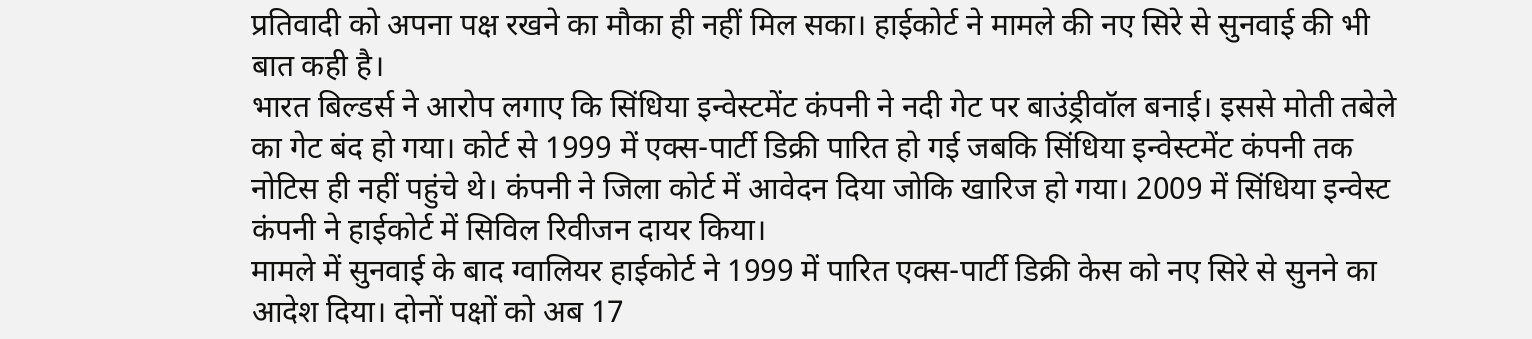प्रतिवादी को अपना पक्ष रखने का मौका ही नहीं मिल सका। हाईकोर्ट ने मामले की नए सिरे से सुनवाई की भी बात कही है।
भारत बिल्डर्स ने आरोप लगाए कि सिंधिया इन्वेस्टमेंट कंपनी ने नदी गेट पर बाउंड्रीवॉल बनाई। इससे मोती तबेले का गेट बंद हो गया। कोर्ट से 1999 में एक्स-पार्टी डिक्री पारित हो गई जबकि सिंधिया इन्वेस्टमेंट कंपनी तक नोटिस ही नहीं पहुंचे थे। कंपनी ने जिला कोर्ट में आवेदन दिया जोकि खारिज हो गया। 2009 में सिंधिया इन्वेस्ट कंपनी ने हाईकोर्ट में सिविल रिवीजन दायर किया।
मामले में सुनवाई के बाद ग्वालियर हाईकोर्ट ने 1999 में पारित एक्स-पार्टी डिक्री केस को नए सिरे से सुनने का आदेश दिया। दोनों पक्षों को अब 17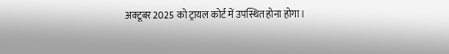अक्टूबर 2025 को ट्रायल कोर्ट में उपस्थित होना होगा।